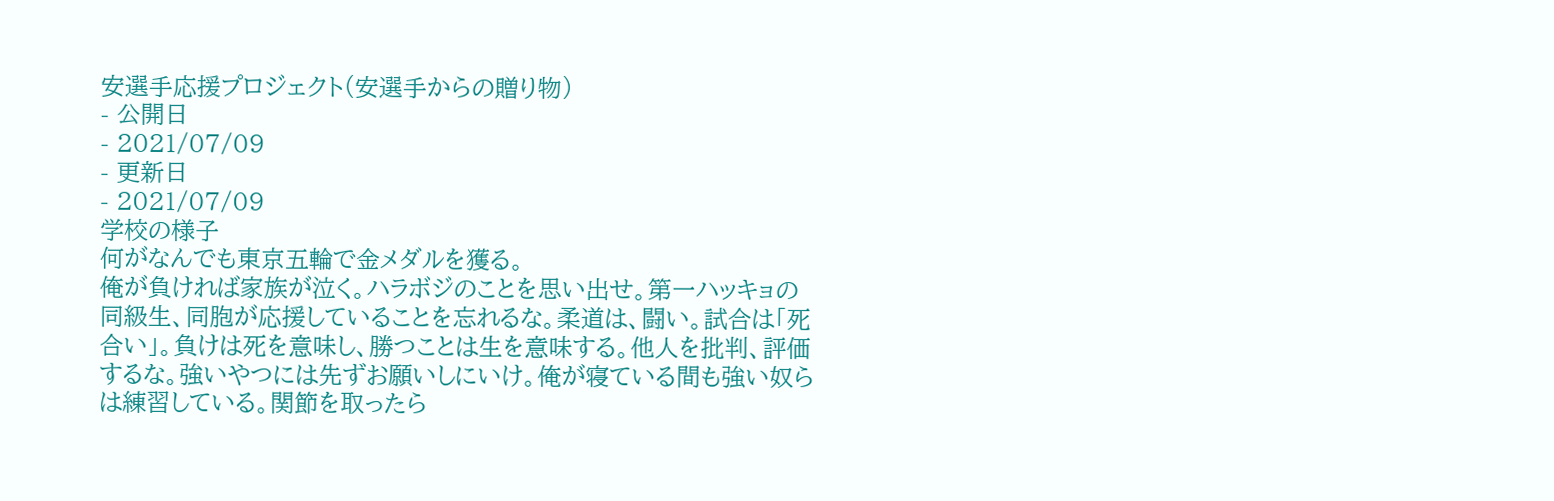安選手応援プロジェクト(安選手からの贈り物)
- 公開日
- 2021/07/09
- 更新日
- 2021/07/09
学校の様子
何がなんでも東京五輪で金メダルを獲る。
俺が負ければ家族が泣く。ハラボジのことを思い出せ。第一ハッキョの同級生、同胞が応援していることを忘れるな。柔道は、闘い。試合は「死合い」。負けは死を意味し、勝つことは生を意味する。他人を批判、評価するな。強いやつには先ずお願いしにいけ。俺が寝ている間も強い奴らは練習している。関節を取ったら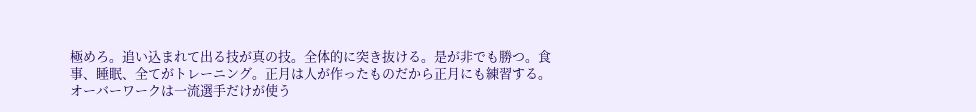極めろ。追い込まれて出る技が真の技。全体的に突き抜ける。是が非でも勝つ。食事、睡眠、全てがトレーニング。正月は人が作ったものだから正月にも練習する。オーバーワークは一流選手だけが使う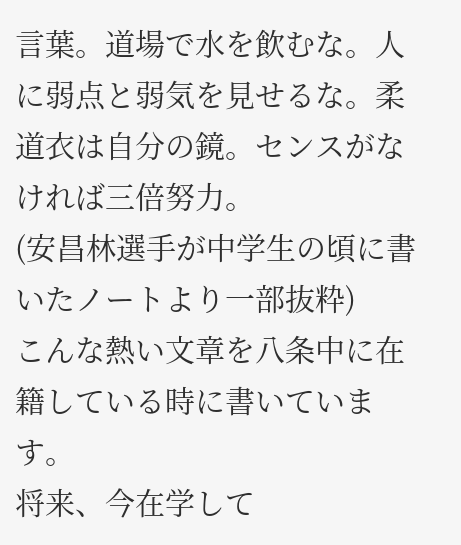言葉。道場で水を飲むな。人に弱点と弱気を見せるな。柔道衣は自分の鏡。センスがなければ三倍努力。
(安昌林選手が中学生の頃に書いたノートより一部抜粋)
こんな熱い文章を八条中に在籍している時に書いています。
将来、今在学して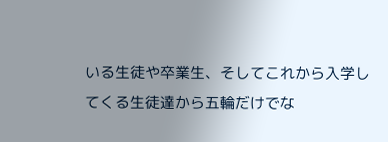いる生徒や卒業生、そしてこれから入学してくる生徒達から五輪だけでな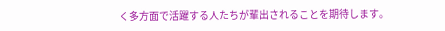く多方面で活躍する人たちが輩出されることを期待します。